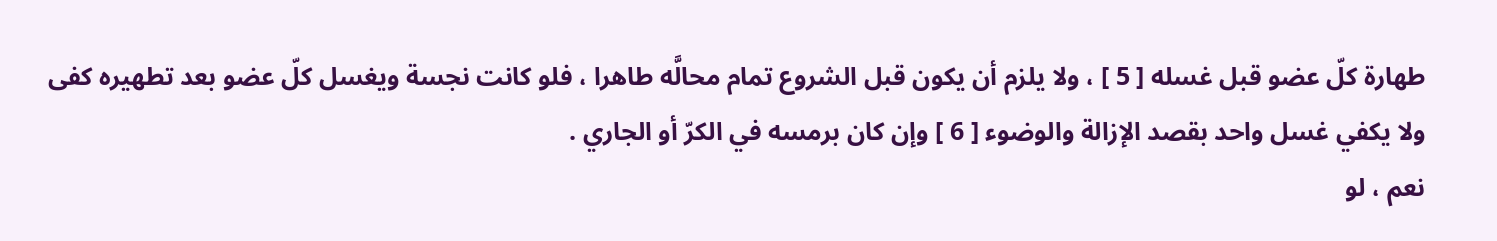طهارة كلّ عضو قبل غسله [ 5 ] ، ولا يلزم أن يكون قبل الشروع تمام محالَّه طاهرا ، فلو كانت نجسة ويغسل كلّ عضو بعد تطهيره كفى ولا يكفي غسل واحد بقصد الإزالة والوضوء [ 6 ] وإن كان برمسه في الكرّ أو الجاري .
نعم ، لو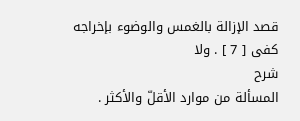قصد الإزالة بالغمس والوضوء بإخراجه كفى [ 7 ] . ولا
شرح
المسألة من موارد الأقلّ والأكثر .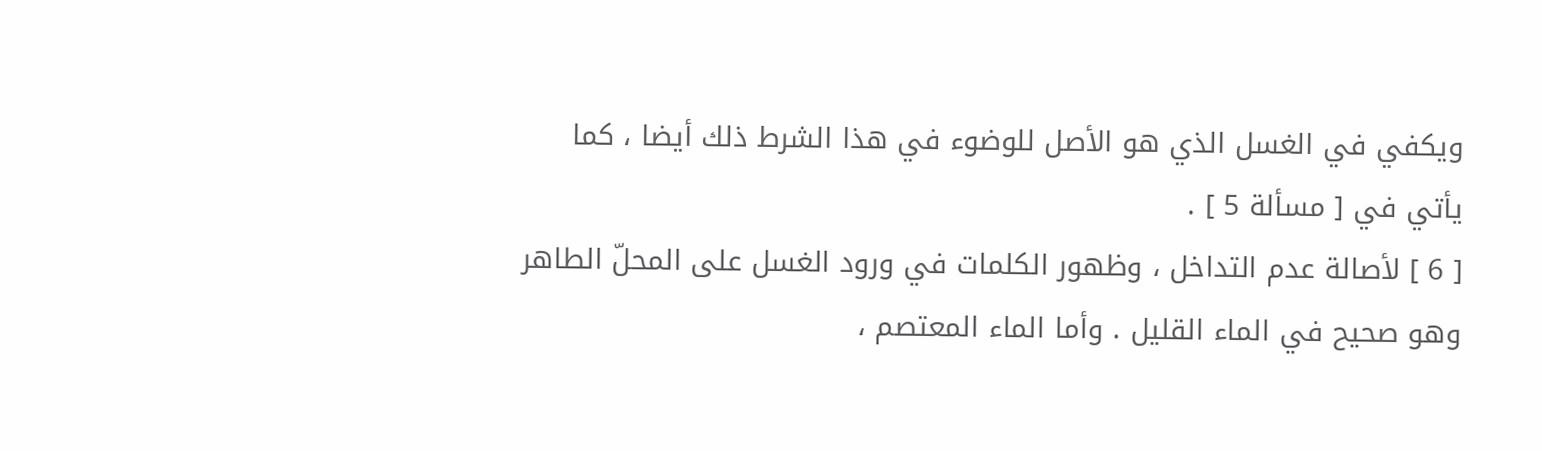ويكفي في الغسل الذي هو الأصل للوضوء في هذا الشرط ذلك أيضا ، كما يأتي في [ مسألة 5 ] .
[ 6 ] لأصالة عدم التداخل ، وظهور الكلمات في ورود الغسل على المحلّ الطاهر وهو صحيح في الماء القليل . وأما الماء المعتصم ،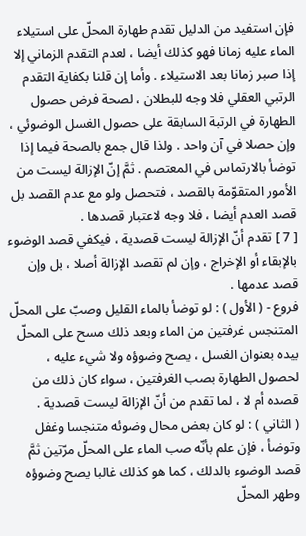فإن استفيد من الدليل تقدم طهارة المحلّ على استيلاء الماء عليه زمانا فهو كذلك أيضا ، لعدم التقدم الزماني إلا إذا صبر زمانا بعد الاستيلاء . وأما إن قلنا بكفاية التقدم الرتبي العقلي فلا وجه للبطلان ، لصحة فرض حصول الطهارة في الرتبة السابقة على حصول الغسل الوضوئي ، وإن حصلا في آن واحد . ولذا قال جمع بالصحة فيما إذا توضأ بالارتماس في المعتصم . ثمَّ إنّ الإزالة ليست من الأمور المتقوّمة بالقصد ، فتحصل ولو مع عدم القصد بل قصد العدم أيضا ، فلا وجه لاعتبار قصدها .
[ 7 ] تقدم أنّ الإزالة ليست قصدية ، فيكفي قصد الوضوء بالإبقاء أو الإخراج ، وإن لم تقصد الإزالة أصلا ، بل وإن قصد عدمها .
فروع - ( الأول ) : لو توضأ بالماء القليل وصبّ على المحلّ المتنجس غرفتين من الماء وبعد ذلك مسح على المحلّ بيده بعنوان الغسل ، يصح وضوؤه ولا شيء عليه ، لحصول الطهارة بصب الغرفتين ، سواء كان ذلك من قصده أم لا ، لما تقدم من أنّ الإزالة ليست قصدية .
( الثاني ) : لو كان بعض محال وضوئه متنجسا وغفل وتوضأ ، فإن علم بأنّه صب الماء على المحلّ مرّتين ثمَّ قصد الوضوء بالدلك ، كما هو كذلك غالبا يصح وضوؤه وطهر المحلّ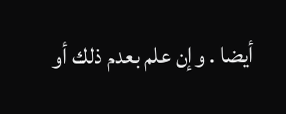أيضا . وإن علم بعدم ذلك أو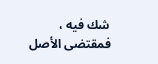شك فيه ، فمقتضى الأصل